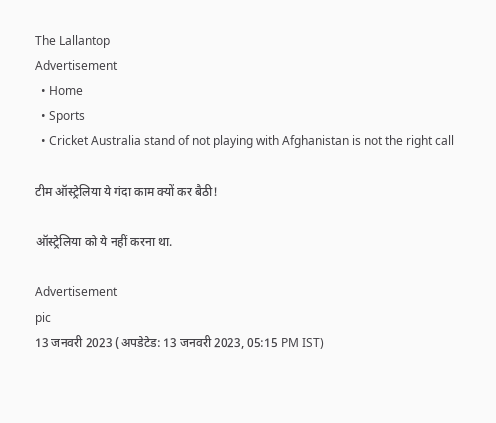The Lallantop
Advertisement
  • Home
  • Sports
  • Cricket Australia stand of not playing with Afghanistan is not the right call

टीम ऑस्ट्रेलिया ये गंदा काम क्यों कर बैठी!

ऑस्ट्रेलिया को ये नहीं करना था.

Advertisement
pic
13 जनवरी 2023 (अपडेटेड: 13 जनवरी 2023, 05:15 PM IST)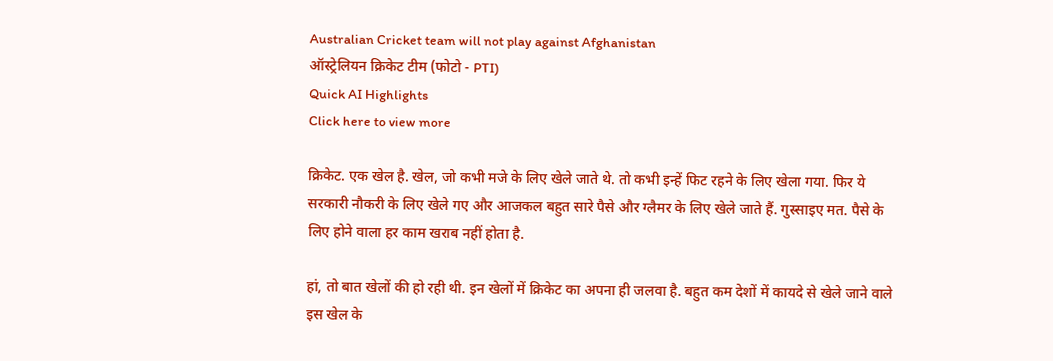Australian Cricket team will not play against Afghanistan
ऑस्ट्रेलियन क्रिकेट टीम (फोटो - PTI)
Quick AI Highlights
Click here to view more

क्रिकेट. एक खेल है. खेल, जो कभी मजे के लिए खेले जाते थे. तो कभी इन्हें फिट रहने के लिए खेला गया. फिर ये सरकारी नौकरी के लिए खेले गए और आजकल बहुत सारे पैसे और ग्लैमर के लिए खेले जाते हैं. गुस्साइए मत. पैसे के लिए होने वाला हर काम खराब नहीं होता है.

हां, तो बात खेलों की हो रही थी. इन खेलों में क्रिकेट का अपना ही जलवा है. बहुत कम देशों में कायदे से खेले जाने वाले इस खेल के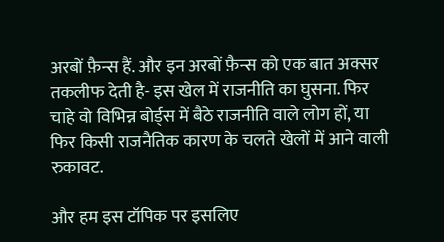अरबों फ़ैन्स हैं. और इन अरबों फ़ैन्स को एक बात अक्सर तकलीफ देती है- इस खेल में राजनीति का घुसना. फिर चाहे वो विभिन्न बोर्ड्स में बैठे राजनीति वाले लोग हों, या फिर किसी राजनैतिक कारण के चलते खेलों में आने वाली रुकावट.

और हम इस टॉपिक पर इसलिए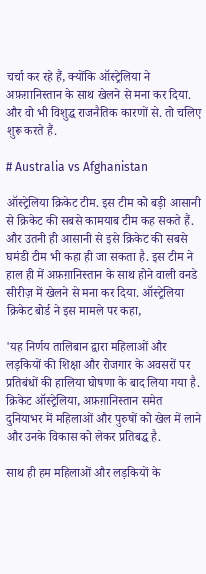चर्चा कर रहे हैं, क्योंकि ऑस्ट्रेलिया ने अफ़ग़ानिस्तान के साथ खेलने से मना कर दिया. और वो भी विशुद्ध राजनैतिक कारणों से. तो चलिए शुरू करते हैं.

# Australia vs Afghanistan

ऑस्ट्रेलिया क्रिकेट टीम. इस टीम को बड़ी आसानी से क्रिकेट की सबसे कामयाब टीम कह सकते हैं. और उतनी ही आसानी से इसे क्रिकेट की सबसे घमंडी टीम भी कहा ही जा सकता है. इस टीम ने हाल ही में अफ़ग़ानिस्तान के साथ होने वाली वनडे सीरीज़ में खेलने से मना कर दिया. ऑस्ट्रेलिया क्रिकेट बोर्ड ने इस मामले पर कहा,

'यह निर्णय तालिबान द्वारा महिलाओं और लड़कियों की शिक्षा और रोजगार के अवसरों पर प्रतिबंधों की हालिया घोषणा के बाद लिया गया है. क्रिकेट ऑस्ट्रेलिया, अफ़ग़ानिस्तान समेत दुनियाभर में महिलाओं और पुरुषों को खेल में लाने और उनके विकास को लेकर प्रतिबद्ध है.

साथ ही हम महिलाओं और लड़कियों के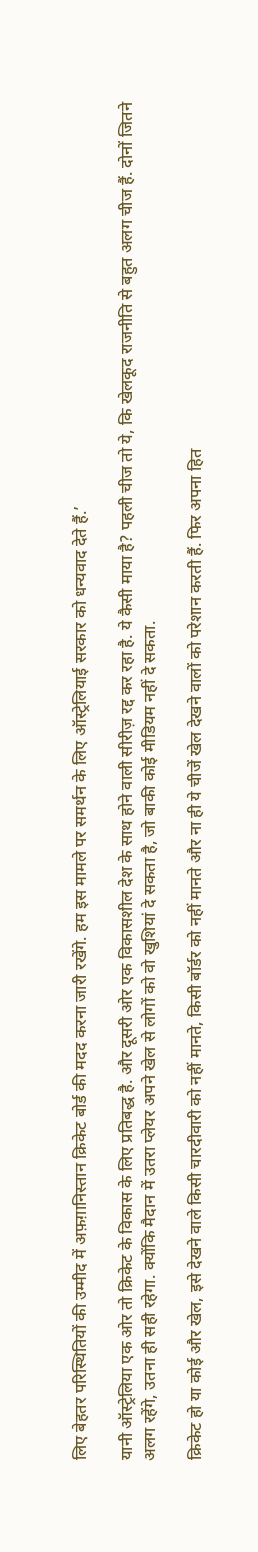लिए बेहतर परिस्थितियों की उम्मीद में अफ़ग़ानिस्तान क्रिकेट बोर्ड की मदद करना जारी रखेंगे. हम इस मामले पर समर्थन के लिए ऑस्ट्रेलियाई सरकार को धन्यवाद देते हैं.’

यानी ऑस्ट्रेलिया एक ओर तो क्रिकेट के विकास के लिए प्रतिबद्ध है. और दूसरी ओर एक विकासशील देश के साथ होने वाली सीरीज़ रद्द कर रहा है. ये कैसी माया है? पहली चीज तो ये, कि खेलकूद राजनीति से बहुत अलग चीज हैं. दोनों जितने अलग रहेंगे, उतना ही सही रहेगा. क्योंकि मैदान में उतरा प्लेयर अपने खेल से लोगों को वो खुशियां दे सकता है, जो बाकी कोई मीडियम नहीं दे सकता.

क्रिकेट हो या कोई और खेल, इसे देखने वाले किसी चारदीवारी को नहीं मानते, किसी बॉर्डर को नहीं मानते और ना ही ये चीजें खेल देखने वालों को परेशान करती हैं. फिर अपना हित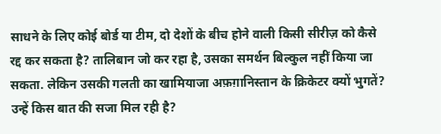साधने के लिए कोई बोर्ड या टीम, दो देशों के बीच होने वाली किसी सीरीज़ को कैसे रद्द कर सकता है? तालिबान जो कर रहा है, उसका समर्थन बिल्कुल नहीं किया जा सकता. लेकिन उसकी गलती का खामियाजा अफ़ग़ानिस्तान के क्रिकेटर क्यों भुगतें? उन्हें किस बात की सजा मिल रही है?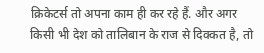क्रिकेटर्स तो अपना काम ही कर रहे हैं. और अगर किसी भी देश को तालिबान के राज से दिक्कत है, तो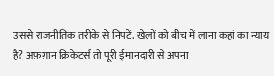उससे राजनीतिक तरीके से निपटें. खेलों को बीच में लाना कहां का न्याय है? अफ़ग़ान क्रिकेटर्स तो पूरी ईमानदारी से अपना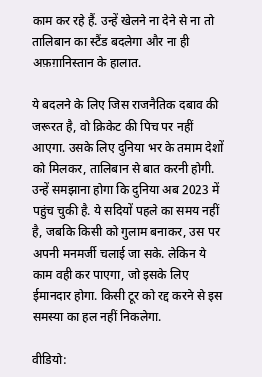काम कर रहे हैं. उन्हें खेलने ना देने से ना तो तालिबान का स्टैंड बदलेगा और ना ही अफ़ग़ानिस्तान के हालात.

ये बदलने के लिए जिस राजनैतिक दबाव की जरूरत है, वो क्रिकेट की पिच पर नहीं आएगा. उसके लिए दुनिया भर के तमाम देशों को मिलकर, तालिबान से बात करनी होगी. उन्हें समझाना होगा कि दुनिया अब 2023 में पहुंच चुकी है. ये सदियों पहले का समय नहीं है, जबकि किसी को गुलाम बनाकर, उस पर अपनी मनमर्जी चलाई जा सके. लेकिन ये काम वही कर पाएगा, जो इसके लिए ईमानदार होगा. किसी टूर को रद्द करने से इस समस्या का हल नहीं निकलेगा.

वीडियो: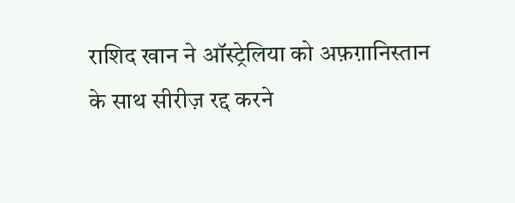राशिद खान ने ऑस्ट्रेलिया को अफ़ग़ानिस्तान के साथ सीरीज़ रद्द करने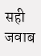सही जवाब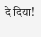दे दिया!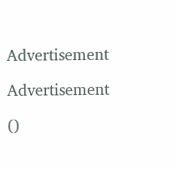Advertisement

Advertisement

()